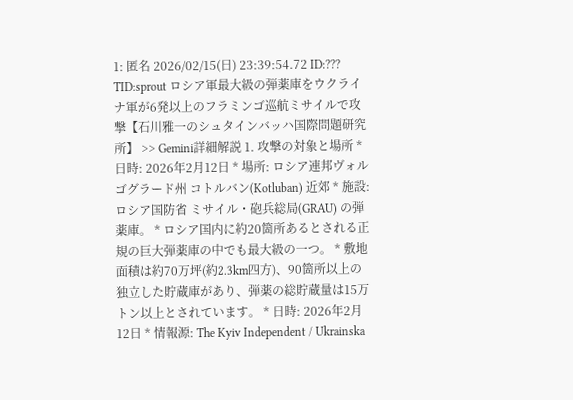1: 匿名 2026/02/15(日) 23:39:54.72 ID:??? TID:sprout ロシア軍最大級の弾薬庫をウクライナ軍が6発以上のフラミンゴ巡航ミサイルで攻撃【石川雅一のシュタインバッハ国際問題研究所】 >> Gemini詳細解説 1. 攻撃の対象と場所 * 日時: 2026年2月12日 * 場所: ロシア連邦ヴォルゴグラード州 コトルバン(Kotluban) 近郊 * 施設: ロシア国防省 ミサイル・砲兵総局(GRAU) の弾薬庫。 * ロシア国内に約20箇所あるとされる正規の巨大弾薬庫の中でも最大級の一つ。 * 敷地面積は約70万坪(約2.3km四方)、90箇所以上の独立した貯蔵庫があり、弾薬の総貯蔵量は15万トン以上とされています。 * 日時: 2026年2月12日 * 情報源: The Kyiv Independent / Ukrainska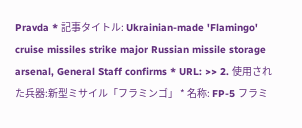Pravda * 記事タイトル: Ukrainian-made 'Flamingo' cruise missiles strike major Russian missile storage arsenal, General Staff confirms * URL: >> 2. 使用された兵器:新型ミサイル「フラミンゴ」 * 名称: FP-5 フラミ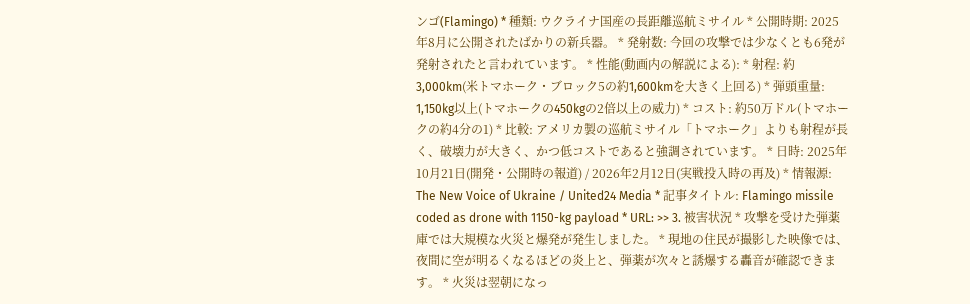ンゴ(Flamingo) * 種類: ウクライナ国産の長距離巡航ミサイル * 公開時期: 2025年8月に公開されたばかりの新兵器。 * 発射数: 今回の攻撃では少なくとも6発が発射されたと言われています。 * 性能(動画内の解説による): * 射程: 約3,000km(米トマホーク・ブロック5の約1,600kmを大きく上回る) * 弾頭重量: 1,150kg以上(トマホークの450kgの2倍以上の威力) * コスト: 約50万ドル(トマホークの約4分の1) * 比較: アメリカ製の巡航ミサイル「トマホーク」よりも射程が長く、破壊力が大きく、かつ低コストであると強調されています。 * 日時: 2025年10月21日(開発・公開時の報道) / 2026年2月12日(実戦投入時の再及) * 情報源: The New Voice of Ukraine / United24 Media * 記事タイトル: Flamingo missile coded as drone with 1150-kg payload * URL: >> 3. 被害状況 * 攻撃を受けた弾薬庫では大規模な火災と爆発が発生しました。 * 現地の住民が撮影した映像では、夜間に空が明るくなるほどの炎上と、弾薬が次々と誘爆する轟音が確認できます。 * 火災は翌朝になっ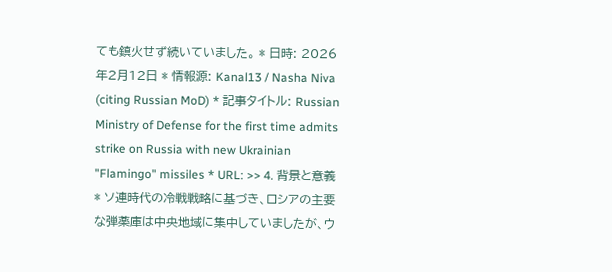ても鎮火せず続いていました。 * 日時: 2026年2月12日 * 情報源: Kanal13 / Nasha Niva (citing Russian MoD) * 記事タイトル: Russian Ministry of Defense for the first time admits strike on Russia with new Ukrainian "Flamingo" missiles * URL: >> 4. 背景と意義 * ソ連時代の冷戦戦略に基づき、ロシアの主要な弾薬庫は中央地域に集中していましたが、ウ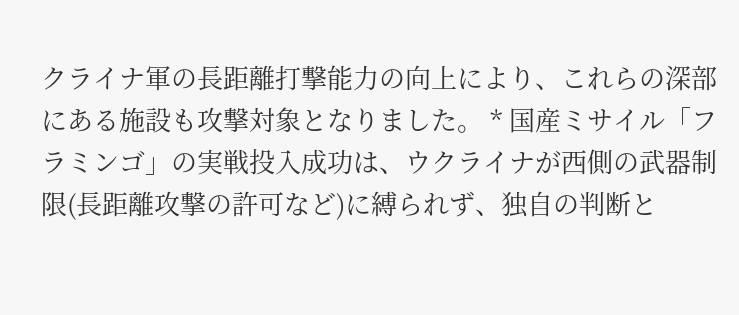クライナ軍の長距離打撃能力の向上により、これらの深部にある施設も攻撃対象となりました。 * 国産ミサイル「フラミンゴ」の実戦投入成功は、ウクライナが西側の武器制限(長距離攻撃の許可など)に縛られず、独自の判断と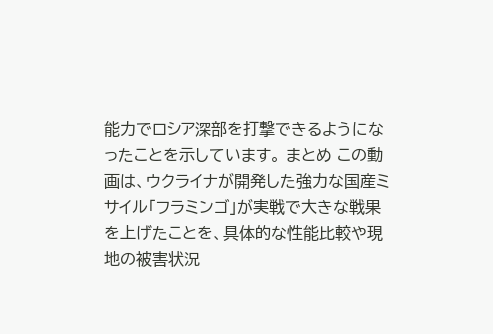能力でロシア深部を打撃できるようになったことを示しています。 まとめ この動画は、ウクライナが開発した強力な国産ミサイル「フラミンゴ」が実戦で大きな戦果を上げたことを、具体的な性能比較や現地の被害状況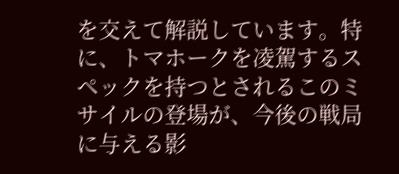を交えて解説しています。特に、トマホークを凌駕するスペックを持つとされるこのミサイルの登場が、今後の戦局に与える影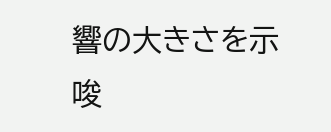響の大きさを示唆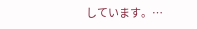しています。…